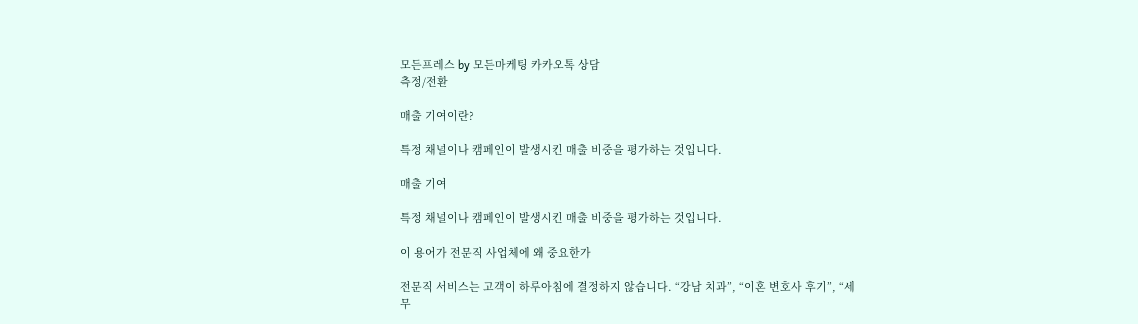모든프레스 by 모든마케팅 카카오톡 상담
측정/전환

매출 기여이란?

특정 채널이나 캠페인이 발생시킨 매출 비중을 평가하는 것입니다.

매출 기여

특정 채널이나 캠페인이 발생시킨 매출 비중을 평가하는 것입니다.

이 용어가 전문직 사업체에 왜 중요한가

전문직 서비스는 고객이 하루아침에 결정하지 않습니다. “강남 치과”, “이혼 변호사 후기”, “세무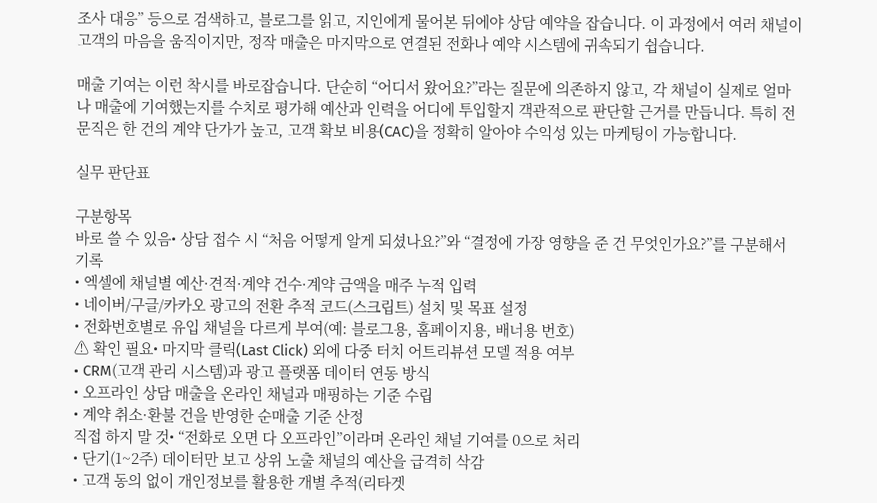조사 대응” 등으로 검색하고, 블로그를 읽고, 지인에게 물어본 뒤에야 상담 예약을 잡습니다. 이 과정에서 여러 채널이 고객의 마음을 움직이지만, 정작 매출은 마지막으로 연결된 전화나 예약 시스템에 귀속되기 쉽습니다.

매출 기여는 이런 착시를 바로잡습니다. 단순히 “어디서 왔어요?”라는 질문에 의존하지 않고, 각 채널이 실제로 얼마나 매출에 기여했는지를 수치로 평가해 예산과 인력을 어디에 투입할지 객관적으로 판단할 근거를 만듭니다. 특히 전문직은 한 건의 계약 단가가 높고, 고객 확보 비용(CAC)을 정확히 알아야 수익성 있는 마케팅이 가능합니다.

실무 판단표

구분항목
바로 쓸 수 있음• 상담 접수 시 “처음 어떻게 알게 되셨나요?”와 “결정에 가장 영향을 준 건 무엇인가요?”를 구분해서 기록
• 엑셀에 채널별 예산·견적·계약 건수·계약 금액을 매주 누적 입력
• 네이버/구글/카카오 광고의 전환 추적 코드(스크립트) 설치 및 목표 설정
• 전화번호별로 유입 채널을 다르게 부여(예: 블로그용, 홈페이지용, 배너용 번호)
⚠ 확인 필요• 마지막 클릭(Last Click) 외에 다중 터치 어트리뷰션 모델 적용 여부
• CRM(고객 관리 시스템)과 광고 플랫폼 데이터 연동 방식
• 오프라인 상담 매출을 온라인 채널과 매핑하는 기준 수립
• 계약 취소·환불 건을 반영한 순매출 기준 산정
직접 하지 말 것• “전화로 오면 다 오프라인”이라며 온라인 채널 기여를 0으로 처리
• 단기(1~2주) 데이터만 보고 상위 노출 채널의 예산을 급격히 삭감
• 고객 동의 없이 개인정보를 활용한 개별 추적(리타겟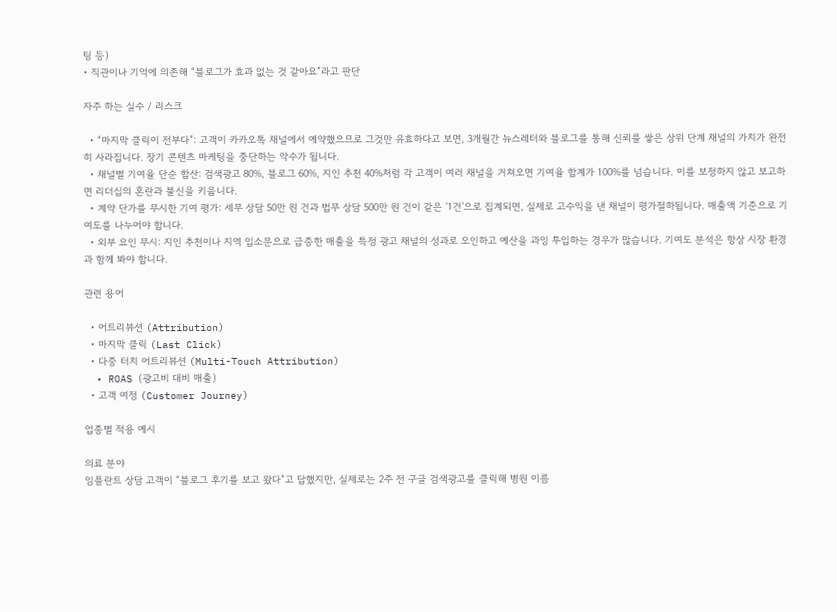팅 등)
• 직관이나 기억에 의존해 “블로그가 효과 없는 것 같아요”라고 판단

자주 하는 실수 / 리스크

  • “마지막 클릭이 전부다”: 고객이 카카오톡 채널에서 예약했으므로 그것만 유효하다고 보면, 3개월간 뉴스레터와 블로그를 통해 신뢰를 쌓은 상위 단계 채널의 가치가 완전히 사라집니다. 장기 콘텐츠 마케팅을 중단하는 악수가 됩니다.
  • 채널별 기여율 단순 합산: 검색광고 80%, 블로그 60%, 지인 추천 40%처럼 각 고객이 여러 채널을 거쳐오면 기여율 합계가 100%를 넘습니다. 이를 보정하지 않고 보고하면 리더십의 혼란과 불신을 키웁니다.
  • 계약 단가를 무시한 기여 평가: 세무 상담 50만 원 건과 법무 상담 500만 원 건이 같은 ‘1건’으로 집계되면, 실제로 고수익을 낸 채널이 평가절하됩니다. 매출액 기준으로 기여도를 나누어야 합니다.
  • 외부 요인 무시: 지인 추천이나 지역 입소문으로 급증한 매출을 특정 광고 채널의 성과로 오인하고 예산을 과잉 투입하는 경우가 많습니다. 기여도 분석은 항상 시장 환경과 함께 봐야 합니다.

관련 용어

  • 어트리뷰션 (Attribution)
  • 마지막 클릭 (Last Click)
  • 다중 터치 어트리뷰션 (Multi-Touch Attribution)
  • ROAS (광고비 대비 매출)
  • 고객 여정 (Customer Journey)

업종별 적용 예시

의료 분야
임플란트 상담 고객이 “블로그 후기를 보고 왔다”고 답했지만, 실제로는 2주 전 구글 검색광고를 클릭해 병원 이름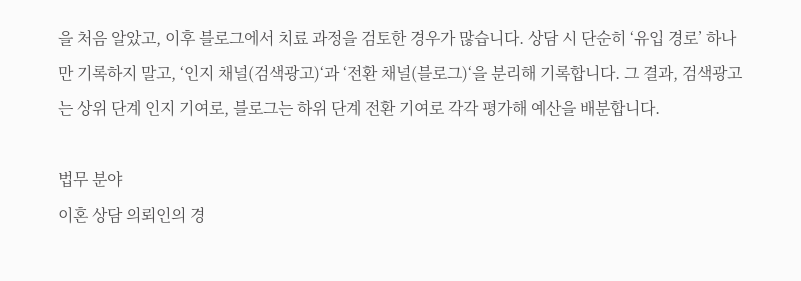을 처음 알았고, 이후 블로그에서 치료 과정을 검토한 경우가 많습니다. 상담 시 단순히 ‘유입 경로’ 하나만 기록하지 말고, ‘인지 채널(검색광고)‘과 ‘전환 채널(블로그)‘을 분리해 기록합니다. 그 결과, 검색광고는 상위 단계 인지 기여로, 블로그는 하위 단계 전환 기여로 각각 평가해 예산을 배분합니다.

법무 분야
이혼 상담 의뢰인의 경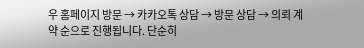우 홈페이지 방문 → 카카오톡 상담 → 방문 상담 → 의뢰 계약 순으로 진행됩니다. 단순히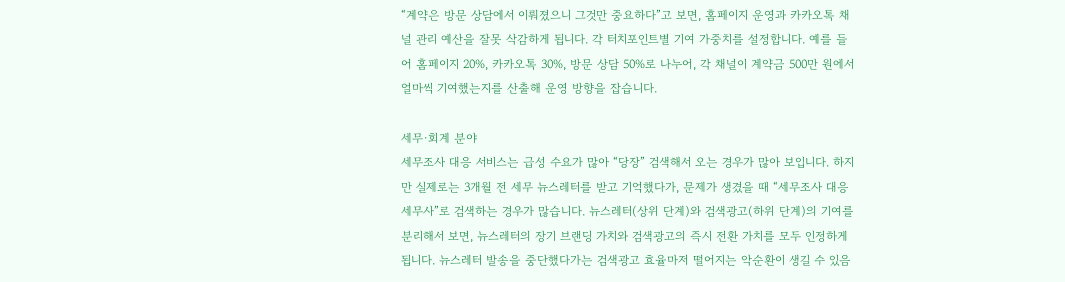“계약은 방문 상담에서 이뤄졌으니 그것만 중요하다”고 보면, 홈페이지 운영과 카카오톡 채널 관리 예산을 잘못 삭감하게 됩니다. 각 터치포인트별 기여 가중치를 설정합니다. 예를 들어 홈페이지 20%, 카카오톡 30%, 방문 상담 50%로 나누어, 각 채널이 계약금 500만 원에서 얼마씩 기여했는지를 산출해 운영 방향을 잡습니다.

세무·회계 분야
세무조사 대응 서비스는 급성 수요가 많아 “당장” 검색해서 오는 경우가 많아 보입니다. 하지만 실제로는 3개월 전 세무 뉴스레터를 받고 기억했다가, 문제가 생겼을 때 “세무조사 대응 세무사”로 검색하는 경우가 많습니다. 뉴스레터(상위 단계)와 검색광고(하위 단계)의 기여를 분리해서 보면, 뉴스레터의 장기 브랜딩 가치와 검색광고의 즉시 전환 가치를 모두 인정하게 됩니다. 뉴스레터 발송을 중단했다가는 검색광고 효율마저 떨어지는 악순환이 생길 수 있음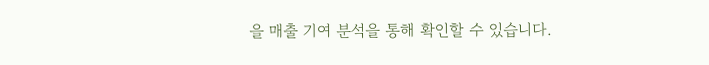을 매출 기여 분석을 통해 확인할 수 있습니다.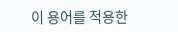이 용어를 적용한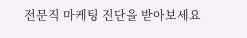전문직 마케팅 진단을 받아보세요